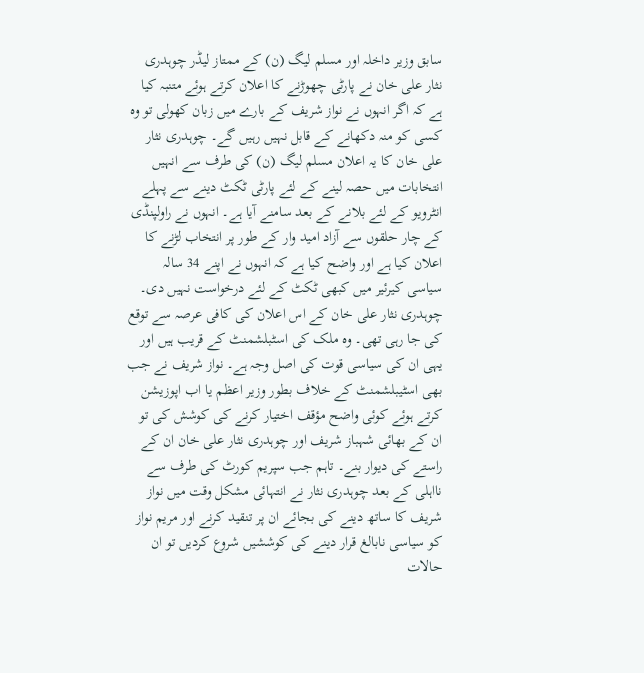سابق وزیر داخلہ اور مسلم لیگ (ن) کے ممتاز لیڈر چوہدری نثار علی خان نے پارٹی چھوڑنے کا اعلان کرتے ہوئے متنبہ کیا ہے کہ اگر انہوں نے نواز شریف کے بارے میں زبان کھولی تو وہ کسی کو منہ دکھانے کے قابل نہیں رہیں گے۔ چوہدری نثار علی خان کا یہ اعلان مسلم لیگ (ن) کی طرف سے انہیں انتخابات میں حصہ لینے کے لئے پارٹی ٹکٹ دینے سے پہلے انٹرویو کے لئے بلانے کے بعد سامنے آیا ہے۔ انہوں نے راولپنڈی کے چار حلقوں سے آزاد امید وار کے طور پر انتخاب لڑنے کا اعلان کیا ہے اور واضح کیا ہے کہ انہوں نے اپنے 34 سالہ سیاسی کیرئیر میں کبھی ٹکٹ کے لئے درخواست نہیں دی۔
چوہدری نثار علی خان کے اس اعلان کی کافی عرصہ سے توقع کی جا رہی تھی۔ وہ ملک کی اسٹبلشمنٹ کے قریب ہیں اور یہی ان کی سیاسی قوت کی اصل وجہ ہے۔ نواز شریف نے جب بھی اسٹیبلشمنٹ کے خلاف بطور وزیر اعظم یا اب اپوزیشن کرتے ہوئے کوئی واضح مؤقف اختیار کرنے کی کوشش کی تو ان کے بھائی شہباز شریف اور چوہدری نثار علی خان ان کے راستے کی دیوار بنے۔ تاہم جب سپریم کورٹ کی طرف سے نااہلی کے بعد چوہدری نثار نے انتہائی مشکل وقت میں نواز شریف کا ساتھ دینے کی بجائے ان پر تنقید کرنے اور مریم نواز کو سیاسی نابالغ قرار دینے کی کوششیں شروع کردیں تو ان حالات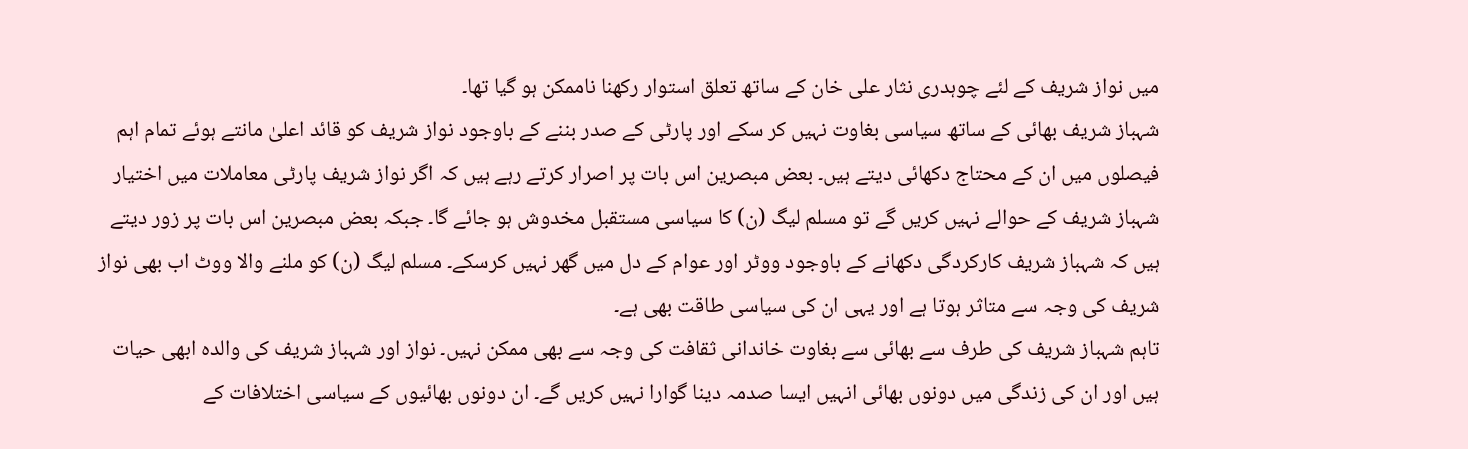میں نواز شریف کے لئے چوہدری نثار علی خان کے ساتھ تعلق استوار رکھنا ناممکن ہو گیا تھا۔
شہباز شریف بھائی کے ساتھ سیاسی بغاوت نہیں کر سکے اور پارٹی کے صدر بننے کے باوجود نواز شریف کو قائد اعلیٰ مانتے ہوئے تمام اہم فیصلوں میں ان کے محتاج دکھائی دیتے ہیں۔ بعض مبصرین اس بات پر اصرار کرتے رہے ہیں کہ اگر نواز شریف پارٹی معاملات میں اختیار شہباز شریف کے حوالے نہیں کریں گے تو مسلم لیگ (ن) کا سیاسی مستقبل مخدوش ہو جائے گا۔ جبکہ بعض مبصرین اس بات پر زور دیتے ہیں کہ شہباز شریف کارکردگی دکھانے کے باوجود ووٹر اور عوام کے دل میں گھر نہیں کرسکے۔ مسلم لیگ (ن) کو ملنے والا ووٹ اب بھی نواز شریف کی وجہ سے متاثر ہوتا ہے اور یہی ان کی سیاسی طاقت بھی ہے۔
تاہم شہباز شریف کی طرف سے بھائی سے بغاوت خاندانی ثقافت کی وجہ سے بھی ممکن نہیں۔ نواز اور شہباز شریف کی والدہ ابھی حیات ہیں اور ان کی زندگی میں دونوں بھائی انہیں ایسا صدمہ دینا گوارا نہیں کریں گے۔ ان دونوں بھائیوں کے سیاسی اختلافات کے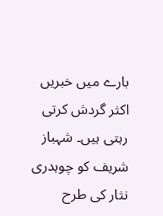بارے میں خبریں اکثر گردش کرتی رہتی ہیں۔ شہباز شریف کو چوہدری نثار کی طرح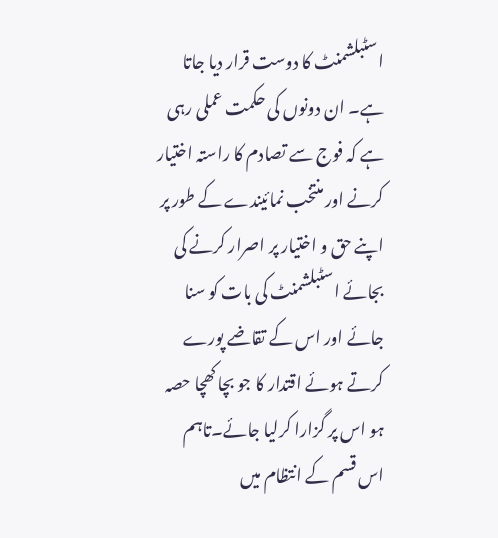اسٹبلشمنٹ کا دوست قرار دیا جاتا ہے۔ ان دونوں کی حکمت عملی رہی ہے کہ فوج سے تصادم کا راستہ اختیار کرنے اور منتخب نمائیندے کے طور پر اپنے حق و اختیار پر اصرار کرنے کی بجائے اسٹبلشمنٹ کی بات کو سنا جائے اور اس کے تقاضے پورے کرتے ہوئے اقتدار کا جو بچا کھچا حصہ ہو اس پر گزارا کرلیا جائے۔تاہم اس قسم کے انتظام میں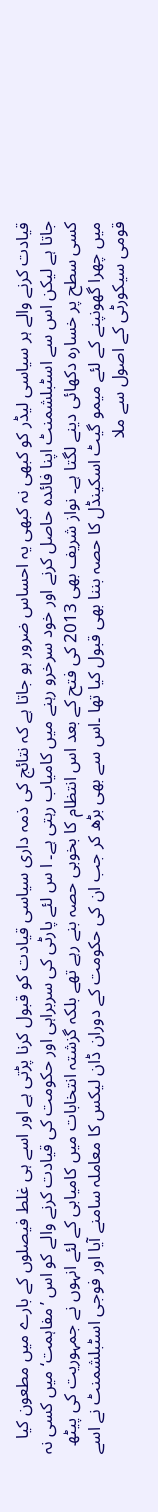قیادت کرنے والے ہر سیاسی لیڈر کو کبھی نہ کبھی یہ احساس ضرور ہو جاتا ہے کہ نتائج کی ذمہ داری سیاسی قیادت کو قبول کرنا پڑتی ہے اور اسے ہی غلط فیصلوں کے بارے میں مطعون کیا جاتا ہے لیکن اس سے اسٹبلشمنٹ اپنا فائدہ حاصل کرنے اور خود سرخرو رہنے میں کامیاب رہتی ہے۔ ا س لئے پارٹی کی سربراہی اور حکومت کی قیادت کرنے والے کو اس ’مفاہمت‘ میں کسی نہ کسی سطح پر خسارہ دکھائی دینے لگتا ہے۔ نواز شریف بھی 2013 کی فتح کے بعد اس انتظام کا بخوبی حصہ بنے رہے تھے بلکہ گزشتہ انتخابات میں کامیابی کے لئے انہوں نے جمہوریت کی پیٹھ میں چھرا گھونپنے کے لئے میمو گیٹ اسکینڈل کا حصہ بننا بھی قبول کیا تھا ۔اس سے بھی بڑھ کر جب ان کی حکومت کے دوران ڈان لیکس کا معاملہ سامنے آیا اور فوجی اسٹبلشمنٹ نے اسے قومی سیکورٹی کے اصول سے ملا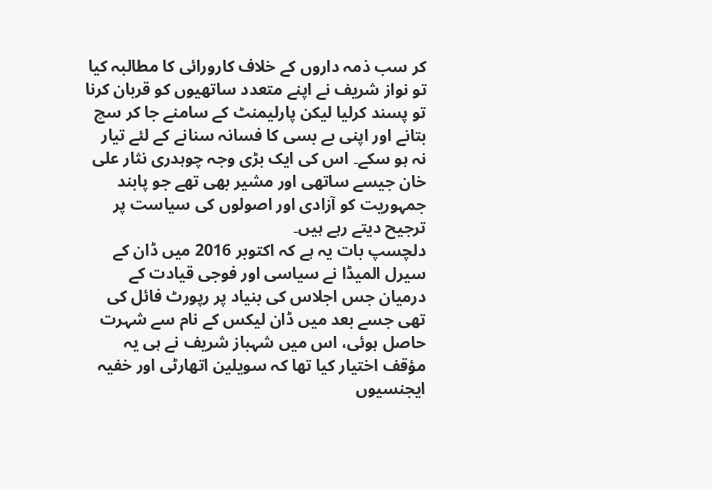کر سب ذمہ داروں کے خلاف کارورائی کا مطالبہ کیا تو نواز شریف نے اپنے متعدد ساتھیوں کو قربان کرنا تو پسند کرلیا لیکن پارلیمنٹ کے سامنے جا کر سچ بتانے اور اپنی بے بسی کا فسانہ سنانے کے لئے تیار نہ ہو سکے۔ اس کی ایک بڑی وجہ چوہدری نثار علی خان جیسے ساتھی اور مشیر بھی تھے جو پابند جمہوریت کو آزادی اور اصولوں کی سیاست پر ترجیح دیتے رہے ہیں۔
دلچسپ بات یہ ہے کہ اکتوبر 2016 میں ڈان کے سیرل المیڈا نے سیاسی اور فوجی قیادت کے درمیان جس اجلاس کی بنیاد پر رپورٹ فائل کی تھی جسے بعد میں ڈان لیکس کے نام سے شہرت حاصل ہوئی، اس میں شہباز شریف نے ہی یہ مؤقف اختیار کیا تھا کہ سویلین اتھارٹی اور خفیہ ایجنسیوں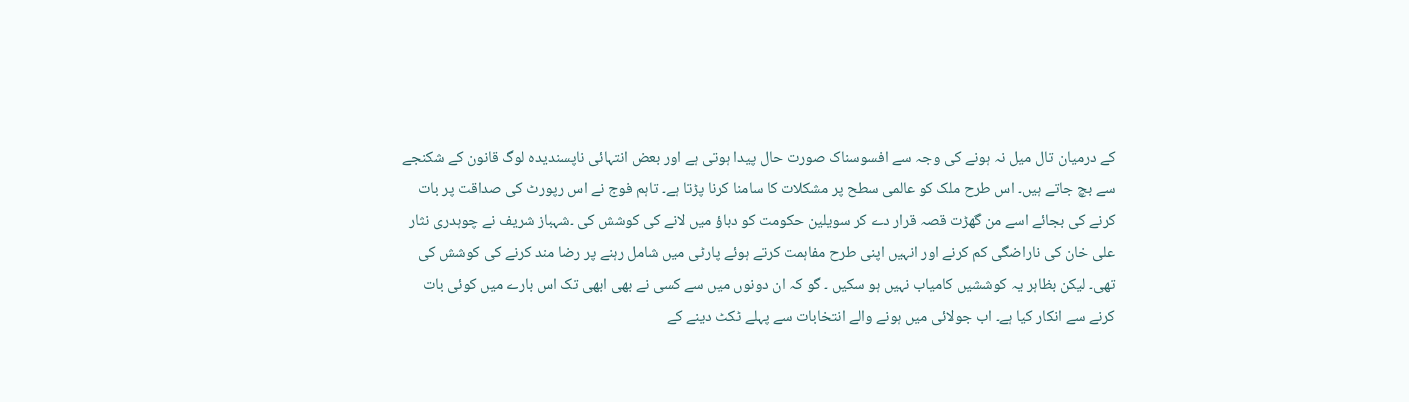کے درمیان تال میل نہ ہونے کی وجہ سے افسوسناک صورت حال پیدا ہوتی ہے اور بعض انتہائی ناپسندیدہ لوگ قانون کے شکنجے سے بچ جاتے ہیں۔ اس طرح ملک کو عالمی سطح پر مشکلات کا سامنا کرنا پڑتا ہے۔ تاہم فوج نے اس رپورٹ کی صداقت پر بات کرنے کی بجائے اسے من گھڑت قصہ قرار دے کر سویلین حکومت کو دباؤ میں لانے کی کوشش کی ۔شہباز شریف نے چوہدری نثار علی خان کی ناراضگی کم کرنے اور انہیں اپنی طرح مفاہمت کرتے ہوئے پارٹی میں شامل رہنے پر رضا مند کرنے کی کوشش کی تھی۔ لیکن بظاہر یہ کوششیں کامیاب نہیں ہو سکیں ۔ گو کہ ان دونوں میں سے کسی نے بھی ابھی تک اس بارے میں کوئی بات کرنے سے انکار کیا ہے۔ اب جولائی میں ہونے والے انتخابات سے پہلے ٹکٹ دینے کے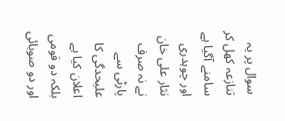سوال پر یہ تنازعہ کھل کر سامنے آگیا ہے اور چوہدری نثار علی خان نے نہ صرف پارٹی سے علیحدگی کا اعلان کیا ہے بلکہ دو قومی اور دو صوبائی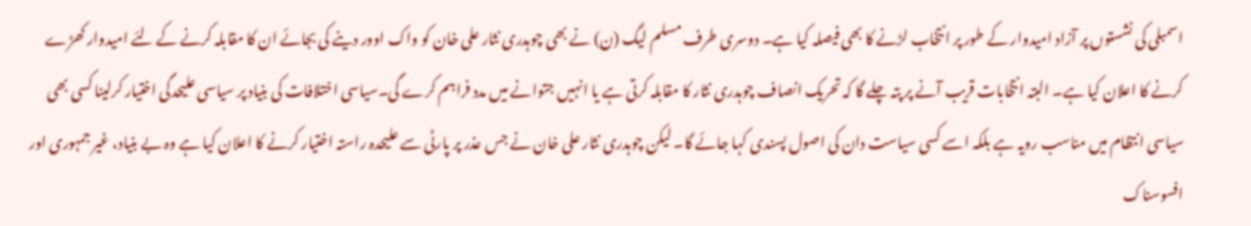اسمبلی کی نشستوں پر آزاد امیدوار کے طور پر انتخاب لڑنے کا بھی فیصلہ کیا ہے۔ دوسری طرف مسلم لیگ (ن) نے بھی چوہدری نثار علی خان کو واک اوور دینے کی بجائے ان کا مقابلہ کرنے کے لئے امیدوار کھڑے کرنے کا اعلان کیا ہے۔ البتہ انتخابات قریب آنے پر پتہ چلے گا کہ تحریک انصاف چوہدری نثار کا مقابلہ کرتی ہے یا انہیں جتوانے میں مدد فراہم کرے گی۔سیاسی اختلافات کی بنیاد پر سیاسی علیحدگی اختیار کرلینا کسی بھی سیاسی انتظام میں مناسب رویہ ہے بلکہ اسے کسی سیاست دان کی اصول پسندی کہا جائے گا۔ لیکن چوہدری نثار علی خان نے جس عذر پر پارٹی سے علیحدہ راستہ اختیار کرنے کا اعلان کیا ہے وہ بے بنیاد، غیر جمہوری اور افسوسناک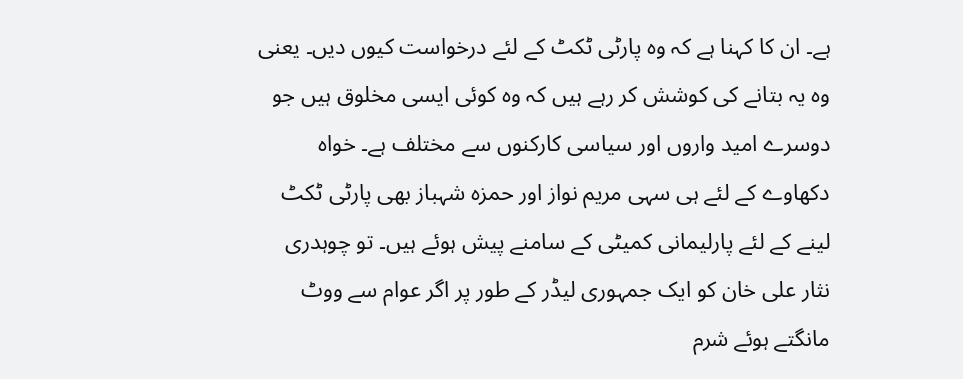ہے۔ ان کا کہنا ہے کہ وہ پارٹی ٹکٹ کے لئے درخواست کیوں دیں۔ یعنی وہ یہ بتانے کی کوشش کر رہے ہیں کہ وہ کوئی ایسی مخلوق ہیں جو دوسرے امید واروں اور سیاسی کارکنوں سے مختلف ہے۔ خواہ دکھاوے کے لئے ہی سہی مریم نواز اور حمزہ شہباز بھی پارٹی ٹکٹ لینے کے لئے پارلیمانی کمیٹی کے سامنے پیش ہوئے ہیں۔ تو چوہدری نثار علی خان کو ایک جمہوری لیڈر کے طور پر اگر عوام سے ووٹ مانگتے ہوئے شرم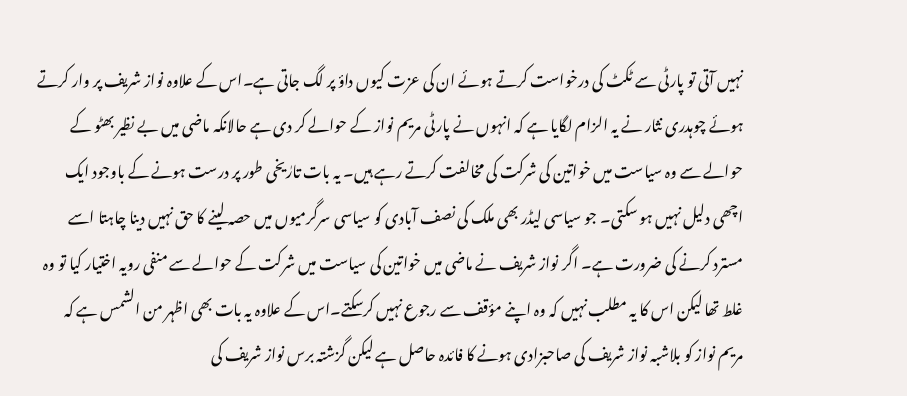نہیں آتی تو پارٹی سے ٹکٹ کی درخواست کرتے ہوئے ان کی عزت کیوں داؤ پر لگ جاتی ہے۔اس کے علاوہ نواز شریف پر وار کرتے ہوئے چوہدری نثار نے یہ الزام لگایا ہے کہ انہوں نے پارٹی مریم نواز کے حوالے کر دی ہے حالانکہ ماضی میں بے نظیر بھٹو کے حوالے سے وہ سیاست میں خواتین کی شرکت کی مخالفت کرتے رہے ہیں۔ یہ بات تارٰیخی طور پر درست ہونے کے باوجود ایک اچھی دلیل نہیں ہو سکتی۔ جو سیاسی لیڈر بھی ملک کی نصف آبادی کو سیاسی سرگرمیوں میں حصہ لینے کا حق نہیں دینا چاہتا اسے مسترد کرنے کی ضرورت ہے۔ اگر نواز شریف نے ماضی میں خواتین کی سیاست میں شرکت کے حوالے سے منفی رویہ اختیار کیا تو وہ غلط تھا لیکن اس کا یہ مطلب نہیں کہ وہ اپنے مؤقف سے رجوع نہیں کرسکتے۔اس کے علاوہ یہ بات بھی اظہر من الشمس ہے کہ مریم نواز کو بلاشبہ نواز شریف کی صاحبزادی ہونے کا فائدہ حاصل ہے لیکن گزشتہ برس نواز شریف کی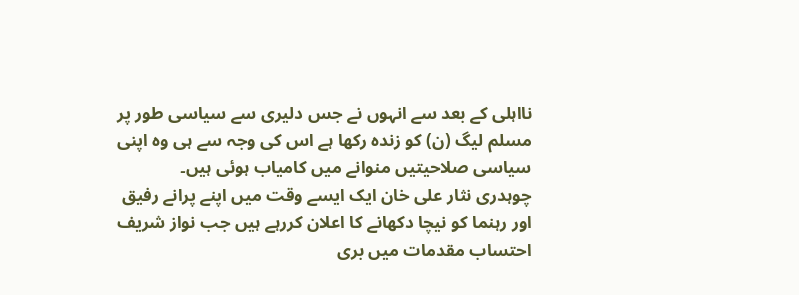نااہلی کے بعد سے انہوں نے جس دلیری سے سیاسی طور پر مسلم لیگ (ن) کو زندہ رکھا ہے اس کی وجہ سے ہی وہ اپنی سیاسی صلاحیتیں منوانے میں کامیاب ہوئی ہیں۔
چوہدری نثار علی خان ایک ایسے وقت میں اپنے پرانے رفیق اور رہنما کو نیچا دکھانے کا اعلان کررہے ہیں جب نواز شریف احتساب مقدمات میں بری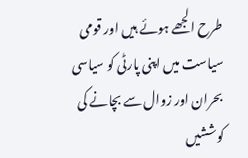طرح الجھے ہوئے ہیں اور قومی سیاست میں اپنی پارٹی کو سیاسی بحران اور زوال سے بچانے کی کوششیں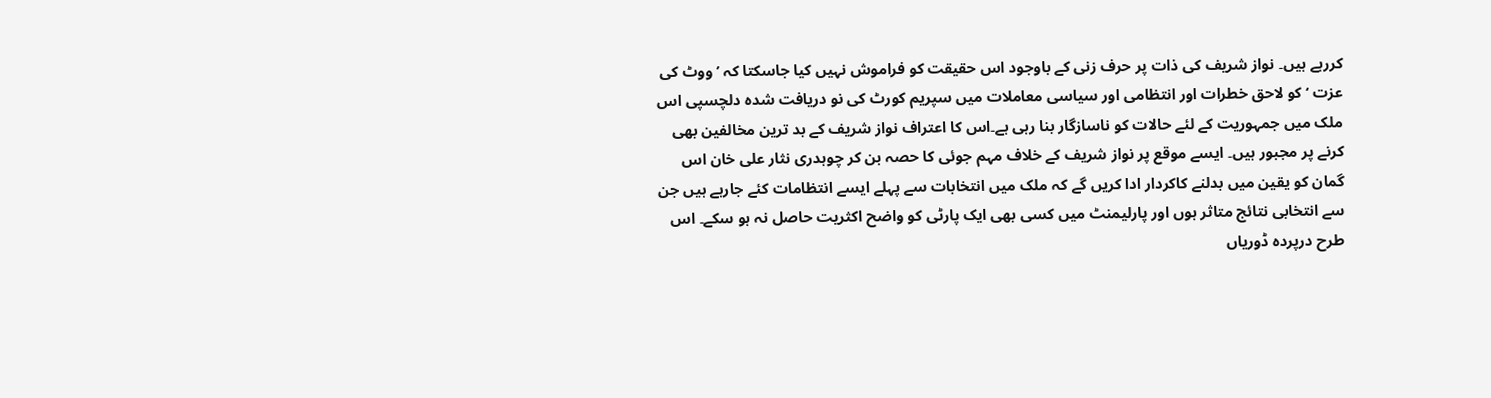کررہے ہیں۔ نواز شریف کی ذات پر حرف زنی کے باوجود اس حقیقت کو فراموش نہیں کیا جاسکتا کہ ’ووٹ کی عزت ‘ کو لاحق خطرات اور انتظامی اور سیاسی معاملات میں سپریم کورٹ کی نو دریافت شدہ دلچسپی اس ملک میں جمہوریت کے لئے حالات کو ناسازگار بنا رہی ہے۔اس کا اعتراف نواز شریف کے بد ترین مخالفین بھی کرنے پر مجبور ہیں۔ ایسے موقع پر نواز شریف کے خلاف مہم جوئی کا حصہ بن کر چوہدری نثار علی خان اس گمان کو یقین میں بدلنے کاکردار ادا کریں گے کہ ملک میں انتخابات سے پہلے ایسے انتظامات کئے جارہے ہیں جن سے انتخابی نتائج متاثر ہوں اور پارلیمنٹ میں کسی بھی ایک پارٹی کو واضح اکثریت حاصل نہ ہو سکے۔ اس طرح درپردہ ڈوریاں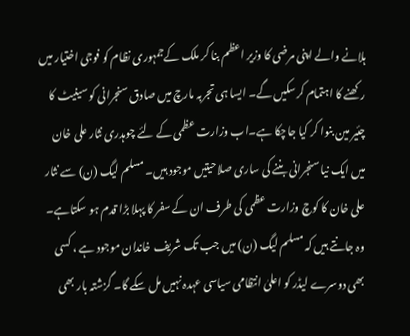ہلانے والے اپنی مرضی کا وزیر اعظم بنا کر ملک کےجمہوری نظام کو فوجی اختیار میں رکھنے کا اہتمام کرسکیں گے۔ ایسا ہی تجربہ مارچ میں صادق سنجرانی کو سینیٹ کا چئیر مین بنوا کر کیا جاچکا ہے۔اب وزارت عظمی کے لئے چوہدری نثار علی خان میں ایک نیا سنجرانی بننے کی ساری صلاحیتیں موجود ہیں۔ مسلم لیگ (ن) سے نثار علی خان کا کوچ وزارت عظمی کی طرف ان کے سفر کا پہلا بڑا قدم ہو سکتاہے۔ وہ جانتے ہیں کہ مسلم لیگ (ن) میں جب تک شریف خاندان موجود ہے ، کسی بھی دوسرے لیڈر کو اعلیٰ انتظامی سیاسی عہدہ نہیں مل سکے گا۔ گزشتہ بار بھی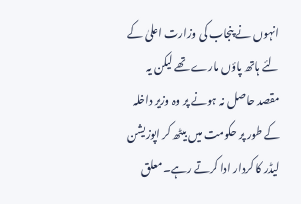انہوں نے پنجاب کی وزارت اعلیٰ کے لئے ہاتھ پاؤں مارے تھے لیکن یہ مقصد حاصل نہ ہونے پر وہ وزیر داخلہ کے طور پر حکومت میں بیٹھ کر اپوزیشن لیڈر کا کردار ادا کرتے رہے۔معلق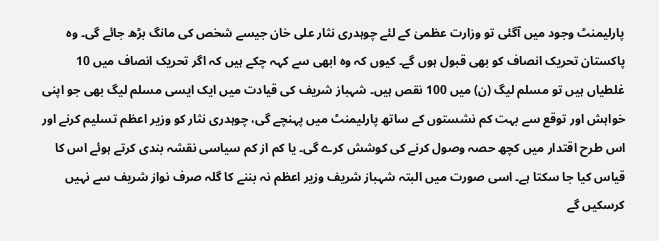پارلیمنٹ وجود میں آگئی تو وزارت عظمیٰ کے لئے چوہدری نثار علی خان جیسے شخص کی مانگ بڑھ جائے گی۔ وہ پاکستان تحریک انصاف کو بھی قبول ہوں گے۔ کیوں کہ وہ ابھی سے کہہ چکے ہیں کہ اگر تحریک انصاف میں 10 غلطیاں ہیں تو مسلم لیگ (ن) میں 100 نقص ہیں۔ شہباز شریف کی قیادت میں ایک ایسی مسلم لیگ بھی جو اپنی خواہش اور توقع سے بہت کم نشستوں کے ساتھ پارلیمنٹ میں پہنچے گی، چوہدری نثار کو وزیر اعظم تسلیم کرنے اور اس طرح اقتدار میں کچھ حصہ وصول کرنے کی کوشش کرے گی۔ یا کم از کم سیاسی نقشہ بندی کرتے ہوئے اس کا قیاس کیا جا سکتا ہے۔ اسی صورت میں البتہ شہباز شریف وزیر اعظم نہ بننے کا گلہ صرف نواز شریف سے نہیں کرسکیں گے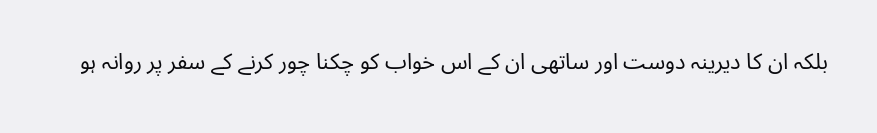بلکہ ان کا دیرینہ دوست اور ساتھی ان کے اس خواب کو چکنا چور کرنے کے سفر پر روانہ ہو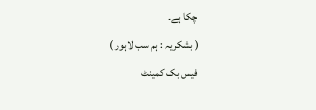چکا ہے۔
( بشکریہ : ہم سب لاہور )
فیس بک کمینٹ